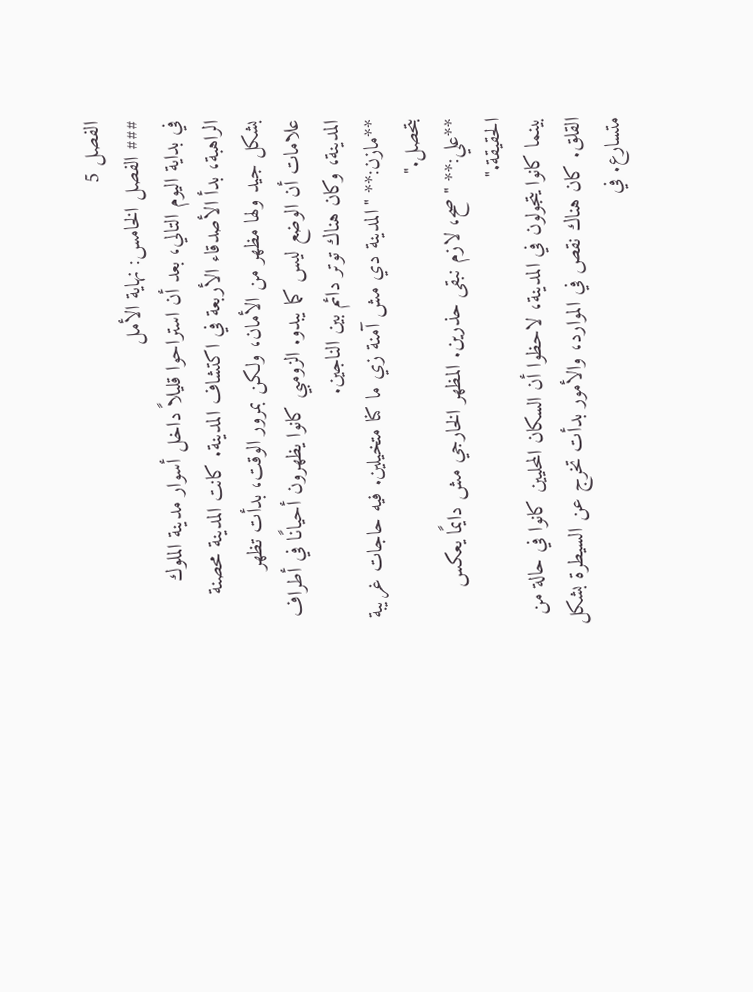الفصل 5
### الفصل الخامس: نهاية الأمل
في بداية اليوم التالي، بعد أن استراحوا قليلاً داخل أسوار مدينة الملوك الراهبة، بدأ الأصدقاء الأربعة في اكتشاف المدينة. كانت المدينة محصنة بشكل جيد ولها مظهر من الأمان، ولكن بمرور الوقت، بدأت تظهر علامات أن الوضع ليس كما يبدو. الزومبي كانوا يظهرون أحيانًا في أطراف المدينة، وكان هناك توتر دائم بين الناجين.
**مازن:** "المدينة دي مش آمنة زي ما كنا متخيلين. فيه حاجات غريبة بتحصل."
**علي:** "صح، لازم نبقى حذرين. المظهر الخارجي مش دايمًا يعكس الحقيقة."
بينما كانوا يتجولون في المدينة، لاحظوا أن السكان المحليين كانوا في حالة من القلق. كان هناك نقص في الموارد، والأمور بدأت تخرج عن السيطرة بشكل متسارع. في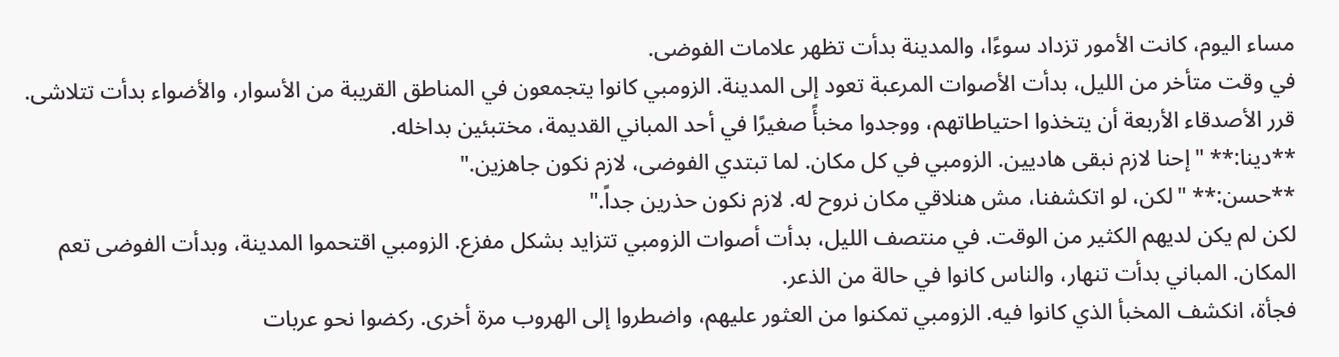مساء اليوم، كانت الأمور تزداد سوءًا، والمدينة بدأت تظهر علامات الفوضى.
في وقت متأخر من الليل، بدأت الأصوات المرعبة تعود إلى المدينة. الزومبي كانوا يتجمعون في المناطق القريبة من الأسوار، والأضواء بدأت تتلاشى. قرر الأصدقاء الأربعة أن يتخذوا احتياطاتهم، ووجدوا مخبأً صغيرًا في أحد المباني القديمة، مختبئين بداخله.
**دينا:** "إحنا لازم نبقى هاديين. الزومبي في كل مكان. لما تبتدي الفوضى، لازم نكون جاهزين."
**حسن:** "لكن، لو اتكشفنا، مش هنلاقي مكان نروح له. لازم نكون حذرين جداً."
لكن لم يكن لديهم الكثير من الوقت. في منتصف الليل، بدأت أصوات الزومبي تتزايد بشكل مفزع. الزومبي اقتحموا المدينة، وبدأت الفوضى تعم المكان. المباني بدأت تنهار، والناس كانوا في حالة من الذعر.
فجأة، انكشف المخبأ الذي كانوا فيه. الزومبي تمكنوا من العثور عليهم، واضطروا إلى الهروب مرة أخرى. ركضوا نحو عربات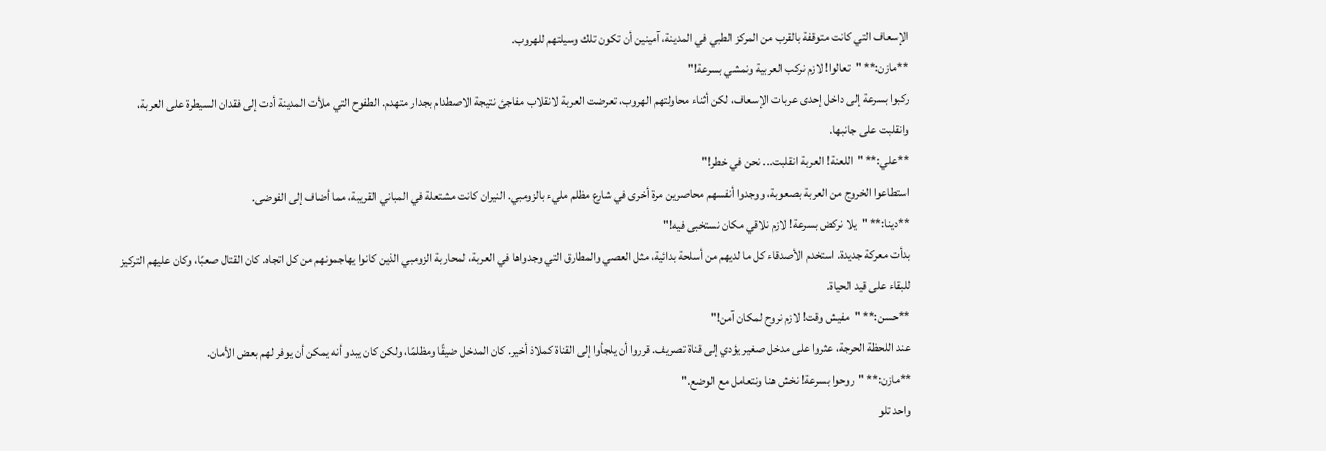الإسعاف التي كانت متوقفة بالقرب من المركز الطبي في المدينة، آمينين أن تكون تلك وسيلتهم للهروب.
**مازن:** "تعالوا! لازم نركب العربية ونمشي بسرعة!"
ركبوا بسرعة إلى داخل إحدى عربات الإسعاف، لكن أثناء محاولتهم الهروب، تعرضت العربة لانقلاب مفاجئ نتيجة الاصطدام بجدار متهدم. الطفوح التي ملأت المدينة أدت إلى فقدان السيطرة على العربة، وانقلبت على جانبها.
**علي:** "اللعنة! العربة انقلبت... نحن في خطر!"
استطاعوا الخروج من العربة بصعوبة، ووجدوا أنفسهم محاصرين مرة أخرى في شارع مظلم مليء بالزومبي. النيران كانت مشتعلة في المباني القريبة، مما أضاف إلى الفوضى.
**دينا:** "يلا نركض بسرعة! لازم نلاقي مكان نستخبى فيه!"
بدأت معركة جديدة. استخدم الأصدقاء كل ما لديهم من أسلحة بدائية، مثل العصي والمطارق التي وجدواها في العربة، لمحاربة الزومبي الذين كانوا يهاجمونهم من كل اتجاه. كان القتال صعبًا، وكان عليهم التركيز للبقاء على قيد الحياة.
**حسن:** "مفيش وقت! لازم نروح لمكان آمن!"
عند اللحظة الحرجة، عثروا على مدخل صغير يؤدي إلى قناة تصريف. قرروا أن يلجأوا إلى القناة كملاذ أخير. كان المدخل ضيقًا ومظلمًا، ولكن كان يبدو أنه يمكن أن يوفر لهم بعض الأمان.
**مازن:** "روحوا بسرعة! نخش هنا ونتعامل مع الوضع."
واحد تلو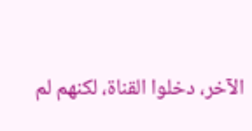الآخر، دخلوا القناة، لكنهم لم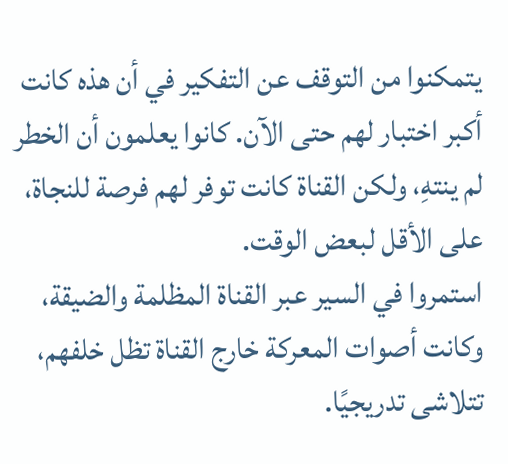يتمكنوا من التوقف عن التفكير في أن هذه كانت أكبر اختبار لهم حتى الآن. كانوا يعلمون أن الخطر لم ينتهِ، ولكن القناة كانت توفر لهم فرصة للنجاة، على الأقل لبعض الوقت.
استمروا في السير عبر القناة المظلمة والضيقة، وكانت أصوات المعركة خارج القناة تظل خلفهم، تتلاشى تدريجيًا.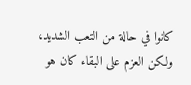كانوا في حالة من التعب الشديد، ولكن العزم على البقاء كان هو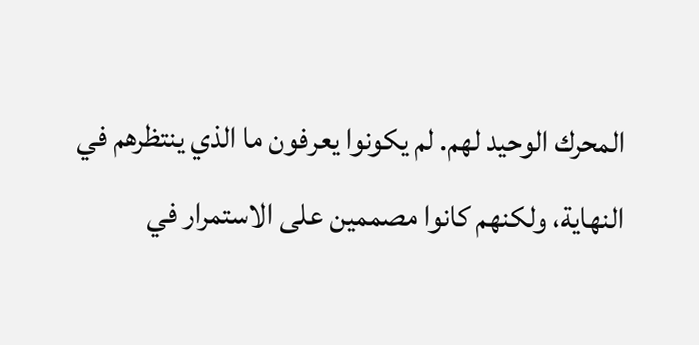المحرك الوحيد لهم. لم يكونوا يعرفون ما الذي ينتظرهم في النهاية، ولكنهم كانوا مصممين على الاستمرار في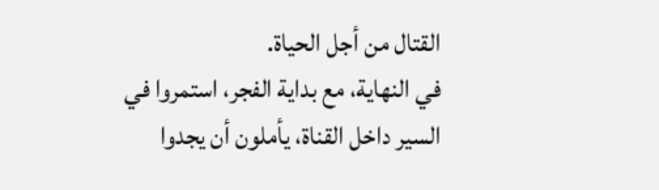القتال من أجل الحياة.
في النهاية، مع بداية الفجر، استمروا في السير داخل القناة، يأملون أن يجدوا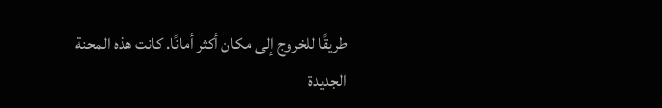طريقًا للخروج إلى مكان أكثر أمانًا. كانت هذه المحنة الجديدة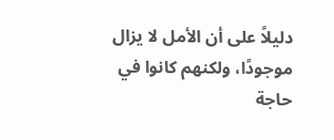دليلاً على أن الأمل لا يزال موجودًا، ولكنهم كانوا في حاجة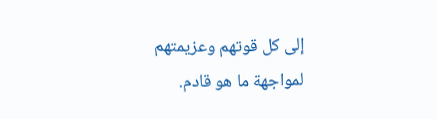إلى كل قوتهم وعزيمتهم لمواجهة ما هو قادم.